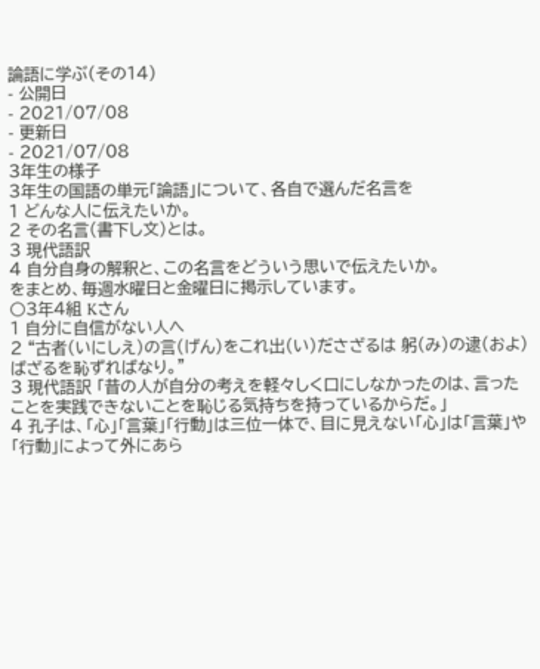論語に学ぶ(その14)
- 公開日
- 2021/07/08
- 更新日
- 2021/07/08
3年生の様子
3年生の国語の単元「論語」について、各自で選んだ名言を
1 どんな人に伝えたいか。
2 その名言(書下し文)とは。
3 現代語訳
4 自分自身の解釈と、この名言をどういう思いで伝えたいか。
をまとめ、毎週水曜日と金曜日に掲示しています。
○3年4組 Kさん
1 自分に自信がない人へ
2 “古者(いにしえ)の言(げん)をこれ出(い)ださざるは 躬(み)の逮(およ)ばざるを恥ずればなり。”
3 現代語訳 「昔の人が自分の考えを軽々しく口にしなかったのは、言ったことを実践できないことを恥じる気持ちを持っているからだ。」
4 孔子は、「心」「言葉」「行動」は三位一体で、目に見えない「心」は「言葉」や「行動」によって外にあら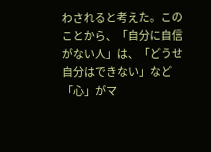わされると考えた。このことから、「自分に自信がない人」は、「どうせ自分はできない」など「心」がマ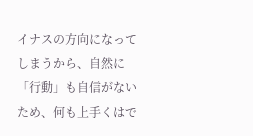イナスの方向になってしまうから、自然に「行動」も自信がないため、何も上手くはで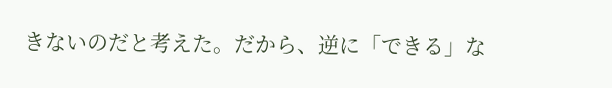きないのだと考えた。だから、逆に「できる」な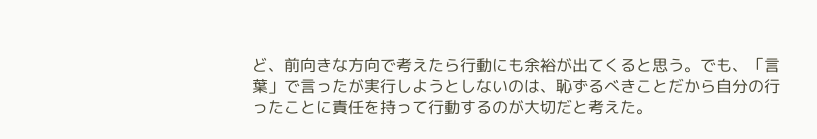ど、前向きな方向で考えたら行動にも余裕が出てくると思う。でも、「言葉」で言ったが実行しようとしないのは、恥ずるべきことだから自分の行ったことに責任を持って行動するのが大切だと考えた。